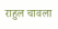राहुल चावला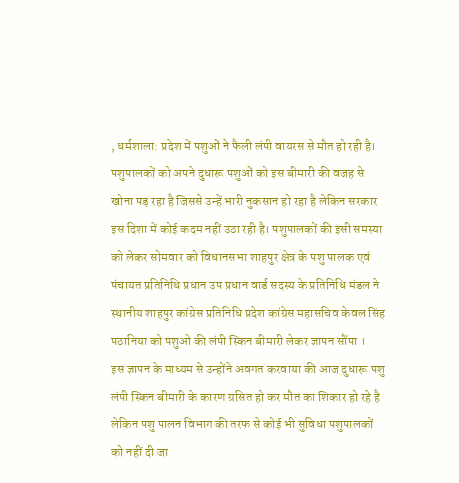, धर्मशाला: प्रदेश में पशुओं ने फैली लंपी वायरस से मौत हो रही है। पशुपालकों को अपने दुधारू पशुओं को इस बीमारी की वजह से खोना पड़ रहा है जिससे उन्हें भारी नुकसान हो रहा है लेकिन सरकार इस दिशा में कोई कदम नहीं उठा रही है। पशुपालकों की इसी समस्या को लेकर सोमवार को विधानसभा शाहपुर क्षेत्र के पशु पालक एवं पंचायत प्रतिनिधि प्रधान उप प्रधान वार्ड सदस्य के प्रतिनिधि मंडल ने स्थानीय शाहपुर कांग्रेस प्रतिनिधि प्रदेश कांग्रेस महासचिव केवल सिंह पठानिया को पशुओ की लंपी स्किन बीमारी लेकर ज्ञापन सौंपा ।
इस ज्ञापन के माध्यम से उन्होंने अवगत करवाया की आज दुधारू पशु लंपी स्किन बीमारी के कारण ग्रसित हो कर मौत का शिकार हो रहे है लेकिन पशु पालन विभाग की तरफ से कोई भी सुविधा पशुपालकों को नहीं दी जा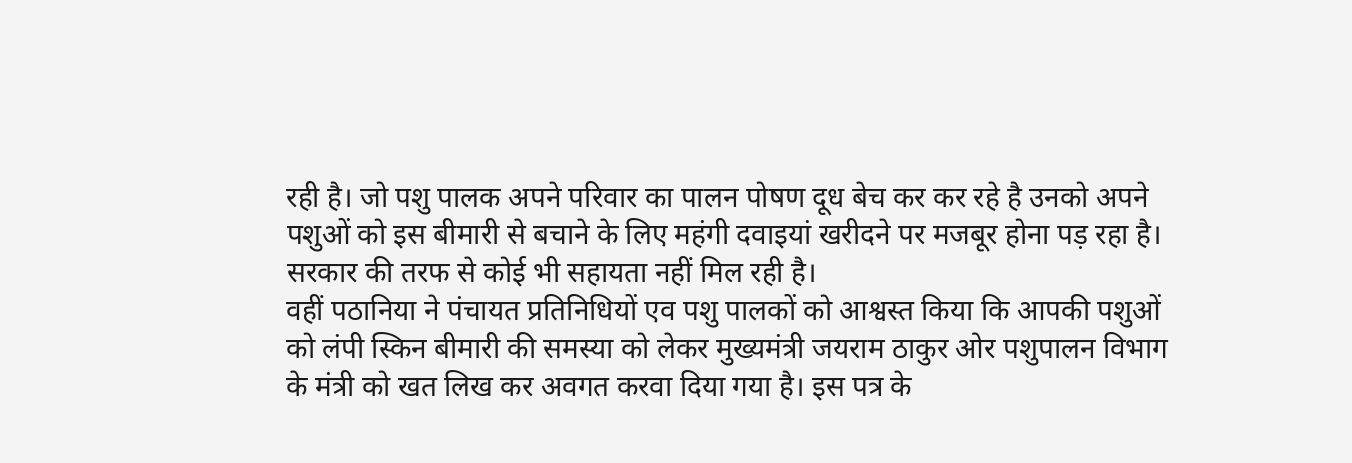रही है। जो पशु पालक अपने परिवार का पालन पोषण दूध बेच कर कर रहे है उनको अपने पशुओं को इस बीमारी से बचाने के लिए महंगी दवाइयां खरीदने पर मजबूर होना पड़ रहा है। सरकार की तरफ से कोई भी सहायता नहीं मिल रही है।
वहीं पठानिया ने पंचायत प्रतिनिधियों एव पशु पालकों को आश्वस्त किया कि आपकी पशुओं को लंपी स्किन बीमारी की समस्या को लेकर मुख्यमंत्री जयराम ठाकुर ओर पशुपालन विभाग के मंत्री को खत लिख कर अवगत करवा दिया गया है। इस पत्र के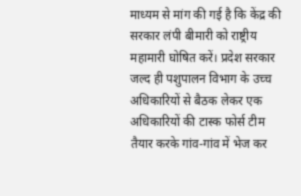माध्यम से मांग की गई है कि केंद्र की सरकार लंपी बीमारी को राष्ट्रीय महामारी घोषित करें। प्रदेश सरकार जल्द ही पशुपालन विभाग के उच्च अधिकारियों से बैठक लेकर एक अधिकारियों की टास्क फोर्स टीम तैयार करके गांव-गांव में भेज कर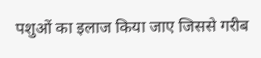पशुओं का इलाज किया जाए जिससे गरीब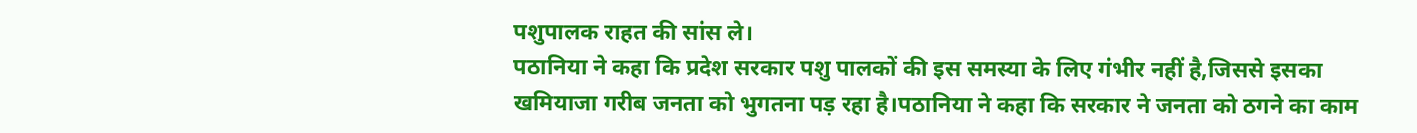पशुपालक राहत की सांस ले।
पठानिया ने कहा कि प्रदेश सरकार पशु पालकों की इस समस्या के लिए गंभीर नहीं है,जिससे इसका खमियाजा गरीब जनता को भुगतना पड़ रहा है।पठानिया ने कहा कि सरकार ने जनता को ठगने का काम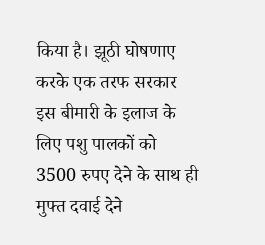किया है। झूठी घोषणाए करके एक तरफ सरकार इस बीमारी के इलाज के लिए पशु पालकों को 3500 रुपए देने के साथ ही मुफ्त दवाई देने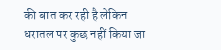की बात कर रही है लेकिन धरातल पर कुछ नहीं किया जा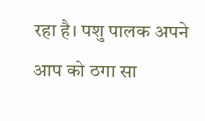रहा है। पशु पालक अपने आप को ठगा सा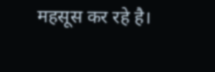महसूस कर रहे है।